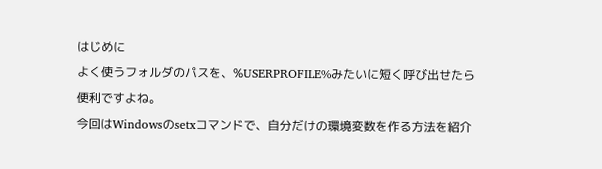はじめに
よく使うフォルダのパスを、%USERPROFILE%みたいに短く呼び出せたら便利ですよね。
今回はWindowsのsetxコマンドで、自分だけの環境変数を作る方法を紹介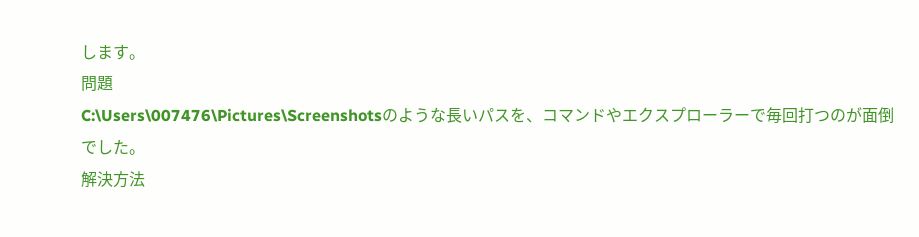します。
問題
C:\Users\007476\Pictures\Screenshotsのような長いパスを、コマンドやエクスプローラーで毎回打つのが面倒でした。
解決方法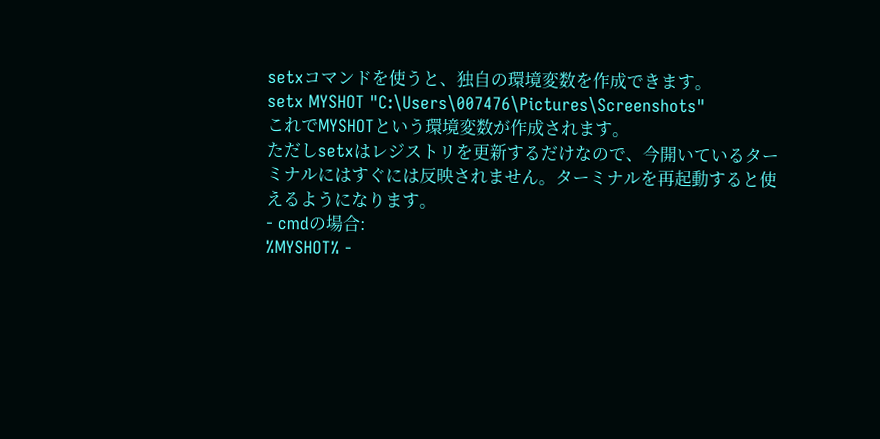setxコマンドを使うと、独自の環境変数を作成できます。
setx MYSHOT "C:\Users\007476\Pictures\Screenshots"
これでMYSHOTという環境変数が作成されます。
ただしsetxはレジストリを更新するだけなので、今開いているターミナルにはすぐには反映されません。ターミナルを再起動すると使えるようになります。
- cmdの場合:
%MYSHOT% -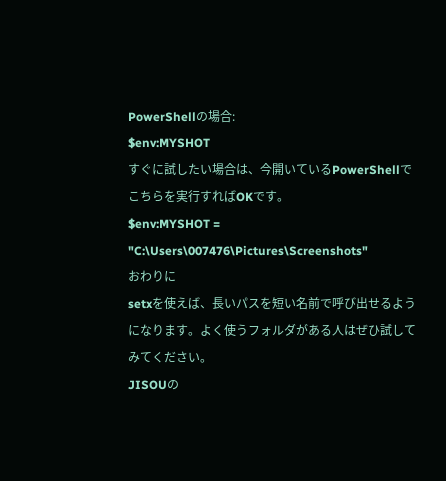PowerShellの場合:
$env:MYSHOT
すぐに試したい場合は、今開いているPowerShellでこちらを実行すればOKです。
$env:MYSHOT = "C:\Users\007476\Pictures\Screenshots"
おわりに
setxを使えば、長いパスを短い名前で呼び出せるようになります。よく使うフォルダがある人はぜひ試してみてください。
JISOUの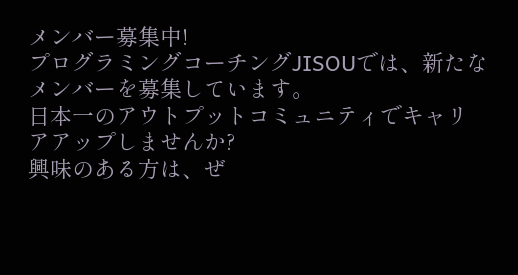メンバー募集中!
プログラミングコーチングJISOUでは、新たなメンバーを募集しています。
日本一のアウトプットコミュニティでキャリアアップしませんか?
興味のある方は、ぜ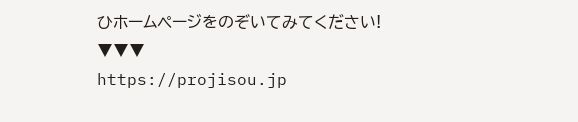ひホームページをのぞいてみてください!
▼▼▼
https://projisou.jp